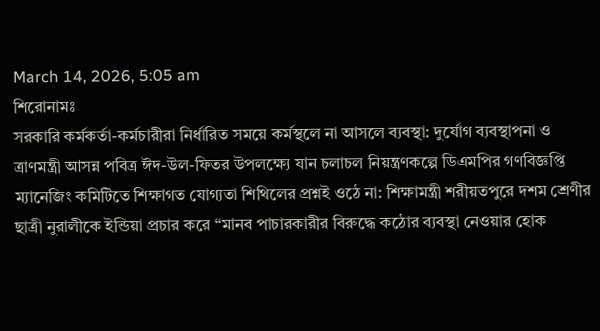March 14, 2026, 5:05 am
শিরোনামঃ
সরকারি কর্মকর্তা-কর্মচারীরা নির্ধারিত সময়ে কর্মস্থলে না আসলে ব্যবস্থা: দুর্যোগ ব্যবস্থাপনা ও ত্রাণমন্ত্রী আসন্ন পবিত্র ঈদ-উল-ফিতর উপলক্ষ্যে যান চলাচল নিয়ন্ত্রণকল্পে ডিএমপির গণবিজ্ঞপ্তি ম্যানেজিং কমিটিতে শিক্ষাগত যোগ্যতা শিথিলের প্রশ্নই ওঠে না: শিক্ষামন্ত্রী শরীয়তপুরে দশম শ্রেণীর ছাত্রী নুরালীকে ইন্ডিয়া প্রচার করে “মানব পাচারকারীর বিরুদ্ধে কঠোর ব্যবস্থা নেওয়ার হোক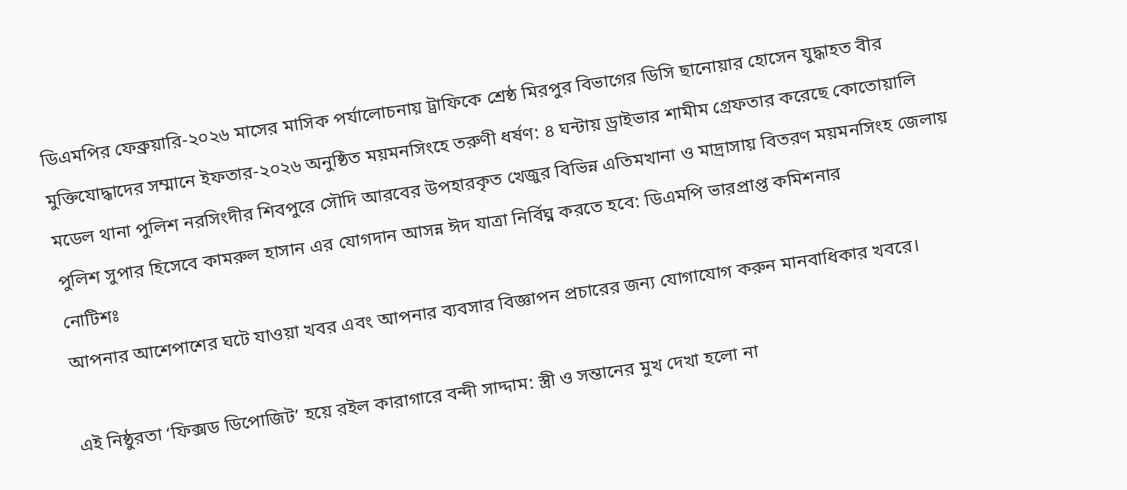ডিএমপির ফেব্রুয়ারি-২০২৬ মাসের মাসিক পর্যালোচনায় ট্রাফিকে শ্রেষ্ঠ মিরপুর বিভাগের ডিসি ছানোয়ার হোসেন যুদ্ধাহত বীর মুক্তিযোদ্ধাদের সম্মানে ইফতার-২০২৬ অনুষ্ঠিত ময়মনসিংহে তরুণী ধর্ষণ: ৪ ঘন্টায় ড্রাইভার শামীম গ্রেফতার করেছে কোতোয়ালি মডেল থানা পুলিশ নরসিংদীর শিবপুরে সৌদি আরবের উপহারকৃত খেজুর বিভিন্ন এতিমখানা ও মাদ্রাসায় বিতরণ ময়মনসিংহ জেলায় পুলিশ সুপার হিসেবে কামরুল হাসান এর যোগদান আসন্ন ঈদ যাত্রা নির্বিঘ্ন করতে হবে: ডিএমপি ভারপ্রাপ্ত কমিশনার
নোটিশঃ
আপনার আশেপাশের ঘটে যাওয়া খবর এবং আপনার ব্যবসার বিজ্ঞাপন প্রচারের জন্য যোগাযোগ করুন মানবাধিকার খবরে।

এই নিষ্ঠুরতা ‘ফিক্সড ডিপোজিট’ হয়ে রইল কারাগারে বন্দী সাদ্দাম: স্ত্রী ও সন্তানের মুখ দেখা হলো না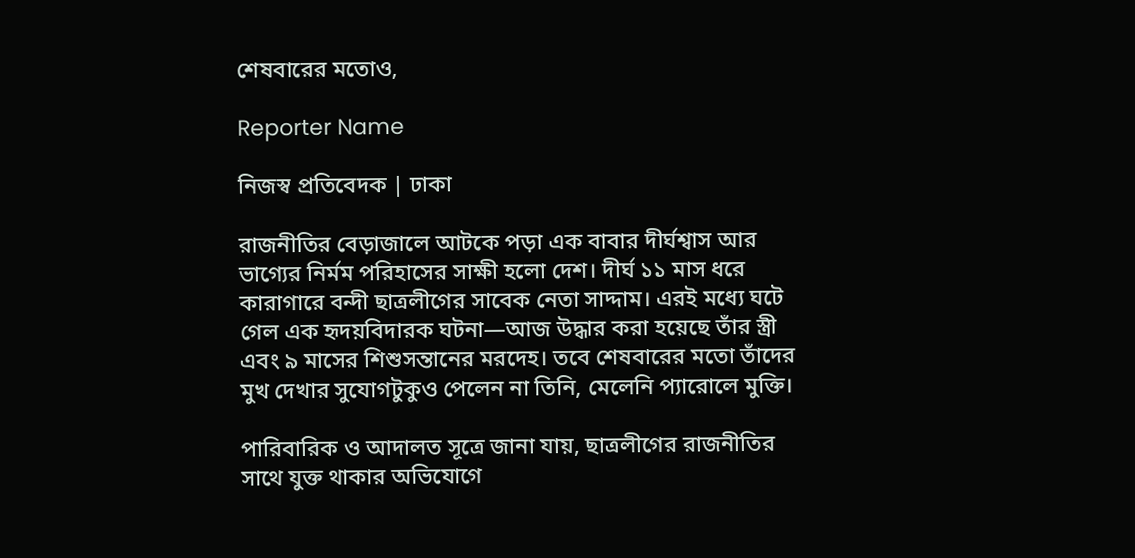শেষবারের মতোও,

Reporter Name

নিজস্ব প্রতিবেদক | ঢাকা

রাজনীতির বেড়াজালে আটকে পড়া এক বাবার দীর্ঘশ্বাস আর ভাগ্যের নির্মম পরিহাসের সাক্ষী হলো দেশ। দীর্ঘ ১১ মাস ধরে কারাগারে বন্দী ছাত্রলীগের সাবেক নেতা সাদ্দাম। এরই মধ্যে ঘটে গেল এক হৃদয়বিদারক ঘটনা—আজ উদ্ধার করা হয়েছে তাঁর স্ত্রী এবং ৯ মাসের শিশুসন্তানের মরদেহ। তবে শেষবারের মতো তাঁদের মুখ দেখার সুযোগটুকুও পেলেন না তিনি, মেলেনি প্যারোলে মুক্তি।

পারিবারিক ও আদালত সূত্রে জানা যায়, ছাত্রলীগের রাজনীতির সাথে যুক্ত থাকার অভিযোগে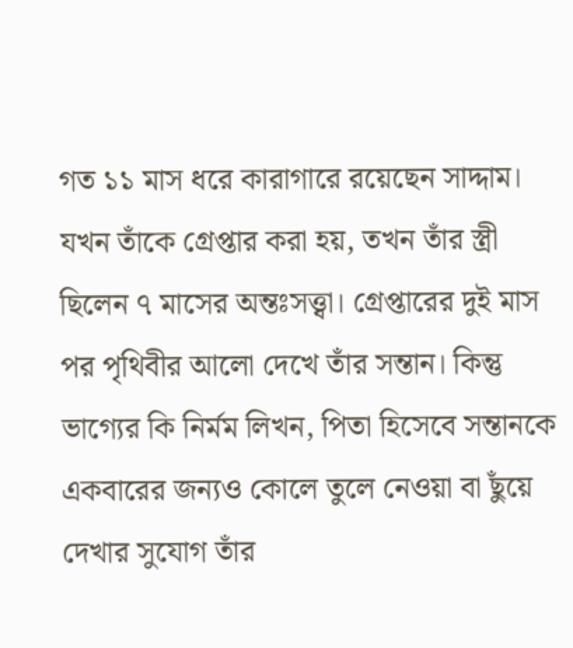গত ১১ মাস ধরে কারাগারে রয়েছেন সাদ্দাম। যখন তাঁকে গ্রেপ্তার করা হয়, তখন তাঁর স্ত্রী ছিলেন ৭ মাসের অন্তঃসত্ত্বা। গ্রেপ্তারের দুই মাস পর পৃথিবীর আলো দেখে তাঁর সন্তান। কিন্তু ভাগ্যের কি নির্মম লিখন, পিতা হিসেবে সন্তানকে একবারের জন্যও কোলে তুলে নেওয়া বা ছুঁয়ে দেখার সুযোগ তাঁর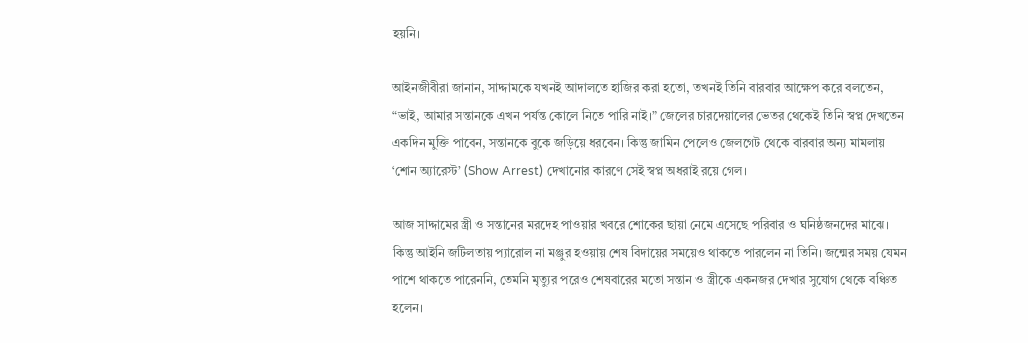হয়নি।

আইনজীবীরা জানান, সাদ্দামকে যখনই আদালতে হাজির করা হতো, তখনই তিনি বারবার আক্ষেপ করে বলতেন, “ভাই, আমার সন্তানকে এখন পর্যন্ত কোলে নিতে পারি নাই।” জেলের চারদেয়ালের ভেতর থেকেই তিনি স্বপ্ন দেখতেন একদিন মুক্তি পাবেন, সন্তানকে বুকে জড়িয়ে ধরবেন। কিন্তু জামিন পেলেও জেলগেট থেকে বারবার অন্য মামলায় ‘শোন অ্যারেস্ট’ (Show Arrest) দেখানোর কারণে সেই স্বপ্ন অধরাই রয়ে গেল।

আজ সাদ্দামের স্ত্রী ও সন্তানের মরদেহ পাওয়ার খবরে শোকের ছায়া নেমে এসেছে পরিবার ও ঘনিষ্ঠজনদের মাঝে। কিন্তু আইনি জটিলতায় প্যারোল না মঞ্জুর হওয়ায় শেষ বিদায়ের সময়েও থাকতে পারলেন না তিনি। জন্মের সময় যেমন পাশে থাকতে পারেননি, তেমনি মৃত্যুর পরেও শেষবারের মতো সন্তান ও স্ত্রীকে একনজর দেখার সুযোগ থেকে বঞ্চিত হলেন।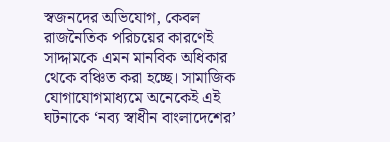স্বজনদের অভিযোগ, কেবল রাজনৈতিক পরিচয়ের কারণেই সাদ্দামকে এমন মানবিক অধিকার থেকে বঞ্চিত করা হচ্ছে। সামাজিক যোগাযোগমাধ্যমে অনেকেই এই ঘটনাকে ‘নব্য স্বাধীন বাংলাদেশের’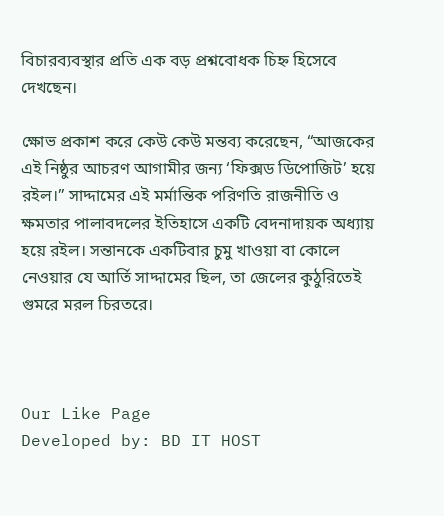বিচারব্যবস্থার প্রতি এক বড় প্রশ্নবোধক চিহ্ন হিসেবে দেখছেন।

ক্ষোভ প্রকাশ করে কেউ কেউ মন্তব্য করেছেন, “আজকের এই নিষ্ঠুর আচরণ আগামীর জন্য ‘ফিক্সড ডিপোজিট’ হয়ে রইল।” সাদ্দামের এই মর্মান্তিক পরিণতি রাজনীতি ও ক্ষমতার পালাবদলের ইতিহাসে একটি বেদনাদায়ক অধ্যায় হয়ে রইল। সন্তানকে একটিবার চুমু খাওয়া বা কোলে নেওয়ার যে আর্তি সাদ্দামের ছিল, তা জেলের কুঠুরিতেই গুমরে মরল চিরতরে।



Our Like Page
Developed by: BD IT HOST